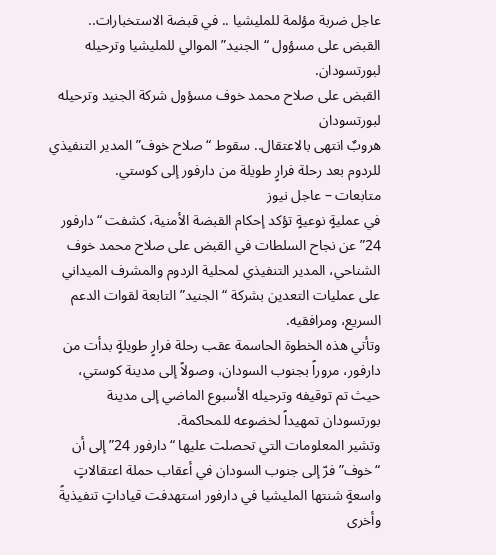عاجل ضربة مؤلمة للمليشيا .. في قبضة الاستخبارات.. القبض على مسؤول “الجنيد” الموالي للمليشيا وترحيله لبورتسودان.
القبض على صلاح محمد خوف مسؤول شركة الجنيد وترحيله لبورتسودان
هروبٌ انتهى بالاعتقال.. سقوط “صلاح خوف” المدير التنفيذي للردوم بعد رحلة فرارٍ طويلة من دارفور إلى كوستي.
متابعات – عاجل نيوز
في عمليةٍ نوعيةٍ تؤكد إحكام القبضة الأمنية، كشفت “دارفور 24” عن نجاح السلطات في القبض على صلاح محمد خوف الشناحي، المدير التنفيذي لمحلية الردوم والمشرف الميداني على عمليات التعدين بشركة “الجنيد” التابعة لقوات الدعم السريع، ومرافقيه.
وتأتي هذه الخطوة الحاسمة عقب رحلة فرارٍ طويلةٍ بدأت من دارفور، مروراً بجنوب السودان، وصولاً إلى مدينة كوستي، حيث تم توقيفه وترحيله الأسبوع الماضي إلى مدينة بورتسودان تمهيداً لخضوعه للمحاكمة.
وتشير المعلومات التي تحصلت عليها “دارفور 24” إلى أن “خوف” فرّ إلى جنوب السودان في أعقاب حملة اعتقالاتٍ واسعةٍ شنتها المليشيا في دارفور استهدفت قياداتٍ تنفيذيةً وأخرى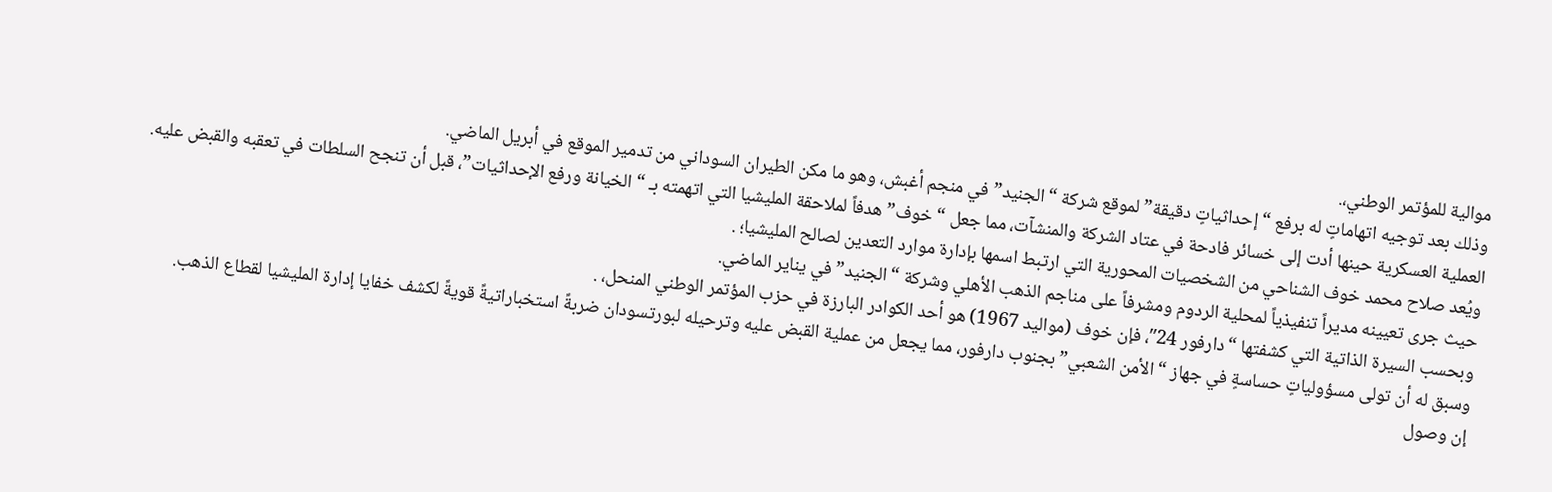موالية للمؤتمر الوطني،.
وذلك بعد توجيه اتهاماتٍ له برفع “إحداثياتٍ دقيقة” لموقع شركة “الجنيد” في منجم أغبش، وهو ما مكن الطيران السوداني من تدمير الموقع في أبريل الماضي.
العملية العسكرية حينها أدت إلى خسائر فادحة في عتاد الشركة والمنشآت، مما جعل “خوف” هدفاً لملاحقة المليشيا التي اتهمته بـ “الخيانة ورفع الإحداثيات”، قبل أن تنجح السلطات في تعقبه والقبض عليه.
ويُعد صلاح محمد خوف الشناحي من الشخصيات المحورية التي ارتبط اسمها بإدارة موارد التعدين لصالح المليشيا؛ .
حيث جرى تعيينه مديراً تنفيذياً لمحلية الردوم ومشرفاً على مناجم الذهب الأهلي وشركة “الجنيد” في يناير الماضي.
وبحسب السيرة الذاتية التي كشفتها “دارفور 24″، فإن خوف (مواليد 1967) هو أحد الكوادر البارزة في حزب المؤتمر الوطني المنحل، .
وسبق له أن تولى مسؤولياتٍ حساسةٍ في جهاز “الأمن الشعبي” بجنوب دارفور، مما يجعل من عملية القبض عليه وترحيله لبورتسودان ضربةً استخباراتيةً قويةً لكشف خفايا إدارة المليشيا لقطاع الذهب.
إن وصول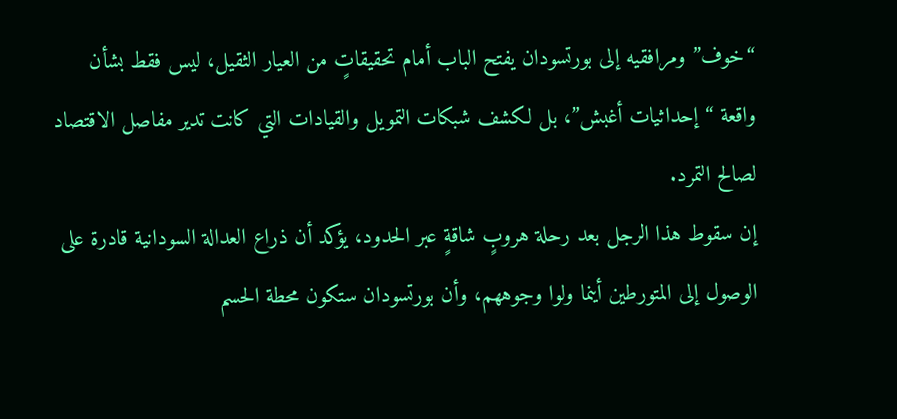“خوف” ومرافقيه إلى بورتسودان يفتح الباب أمام تحقيقاتٍ من العيار الثقيل، ليس فقط بشأن واقعة “إحداثيات أغبش”، بل لكشف شبكات التمويل والقيادات التي كانت تدير مفاصل الاقتصاد لصالح التمرد.
إن سقوط هذا الرجل بعد رحلة هروبٍ شاقةٍ عبر الحدود، يؤكد أن ذراع العدالة السودانية قادرة على الوصول إلى المتورطين أينما ولوا وجوههم، وأن بورتسودان ستكون محطة الحسم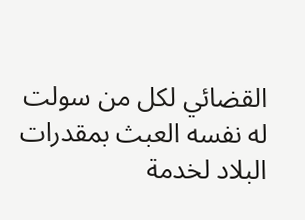القضائي لكل من سولت له نفسه العبث بمقدرات البلاد لخدمة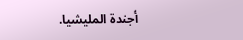أجندة المليشيا.